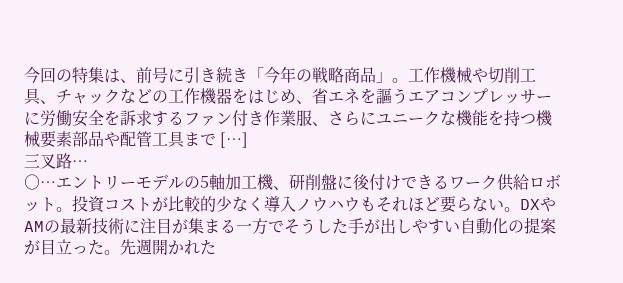今回の特集は、前号に引き続き「今年の戦略商品」。工作機械や切削工具、チャックなどの工作機器をはじめ、省エネを謳うエアコンプレッサーに労働安全を訴求するファン付き作業服、さらにユニークな機能を持つ機械要素部品や配管工具まで […]
三叉路…
○…エントリーモデルの5軸加工機、研削盤に後付けできるワーク供給ロボット。投資コストが比較的少なく導入ノウハウもそれほど要らない。DXやAMの最新技術に注目が集まる一方でそうした手が出しやすい自動化の提案が目立った。先週開かれた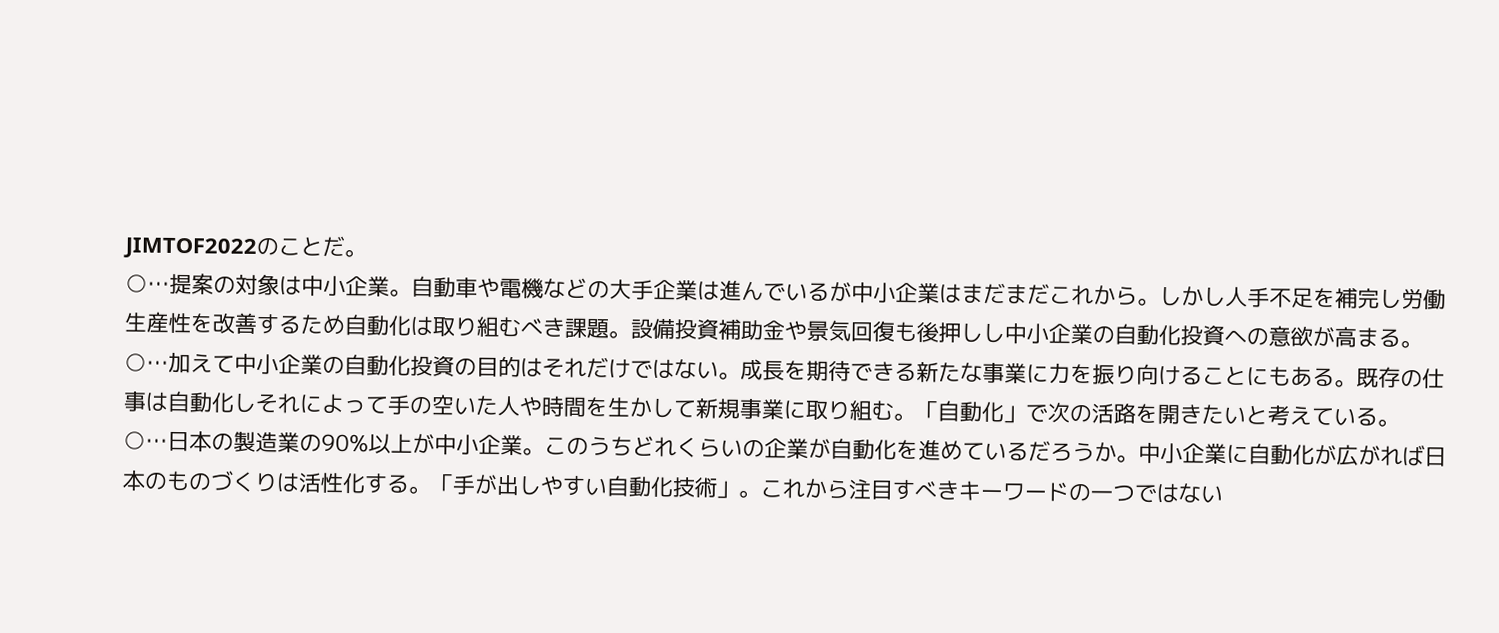JIMTOF2022のことだ。
○…提案の対象は中小企業。自動車や電機などの大手企業は進んでいるが中小企業はまだまだこれから。しかし人手不足を補完し労働生産性を改善するため自動化は取り組むべき課題。設備投資補助金や景気回復も後押しし中小企業の自動化投資への意欲が高まる。
○…加えて中小企業の自動化投資の目的はそれだけではない。成長を期待できる新たな事業に力を振り向けることにもある。既存の仕事は自動化しそれによって手の空いた人や時間を生かして新規事業に取り組む。「自動化」で次の活路を開きたいと考えている。
○…日本の製造業の90%以上が中小企業。このうちどれくらいの企業が自動化を進めているだろうか。中小企業に自動化が広がれば日本のものづくりは活性化する。「手が出しやすい自動化技術」。これから注目すべきキーワードの一つではない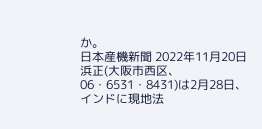か。
日本産機新聞 2022年11月20日
浜正(大阪市西区、06・6531・8431)は2月28日、インドに現地法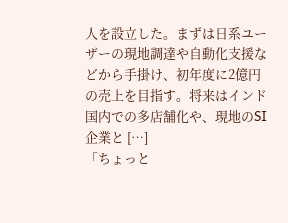人を設立した。まずは日系ユーザーの現地調達や自動化支援などから手掛け、初年度に2億円の売上を目指す。将来はインド国内での多店舗化や、現地のSI企業と […]
「ちょっと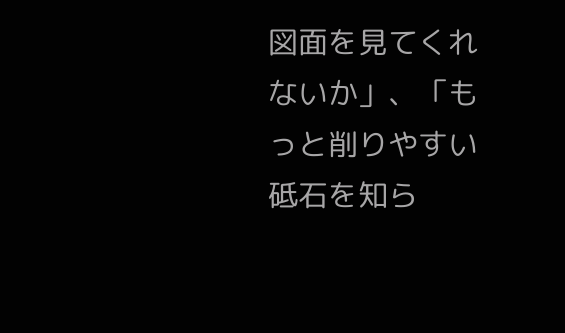図面を見てくれないか」、「もっと削りやすい砥石を知ら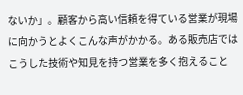ないか」。顧客から高い信頼を得ている営業が現場に向かうとよくこんな声がかかる。ある販売店ではこうした技術や知見を持つ営業を多く抱えること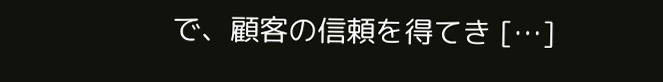で、顧客の信頼を得てき […]